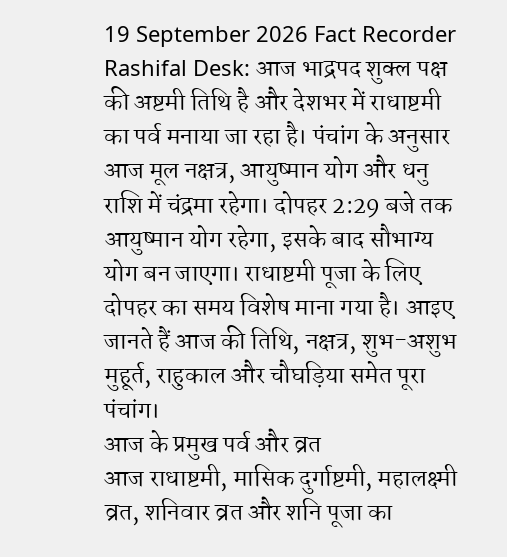19 September 2026 Fact Recorder
Rashifal Desk: आज भाद्रपद शुक्ल पक्ष की अष्टमी तिथि है और देशभर में राधाष्टमी का पर्व मनाया जा रहा है। पंचांग के अनुसार आज मूल नक्षत्र, आयुष्मान योग और धनु राशि में चंद्रमा रहेगा। दोपहर 2:29 बजे तक आयुष्मान योग रहेगा, इसके बाद सौभाग्य योग बन जाएगा। राधाष्टमी पूजा के लिए दोपहर का समय विशेष माना गया है। आइए जानते हैं आज की तिथि, नक्षत्र, शुभ-अशुभ मुहूर्त, राहुकाल और चौघड़िया समेत पूरा पंचांग।
आज के प्रमुख पर्व और व्रत
आज राधाष्टमी, मासिक दुर्गाष्टमी, महालक्ष्मी व्रत, शनिवार व्रत और शनि पूजा का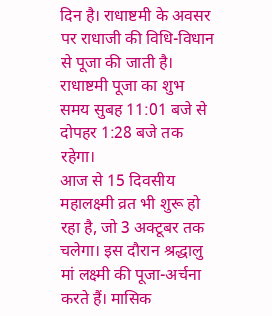दिन है। राधाष्टमी के अवसर पर राधाजी की विधि-विधान से पूजा की जाती है। राधाष्टमी पूजा का शुभ समय सुबह 11:01 बजे से दोपहर 1:28 बजे तक रहेगा।
आज से 15 दिवसीय महालक्ष्मी व्रत भी शुरू हो रहा है, जो 3 अक्टूबर तक चलेगा। इस दौरान श्रद्धालु मां लक्ष्मी की पूजा-अर्चना करते हैं। मासिक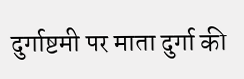दुर्गाष्टमी पर माता दुर्गा की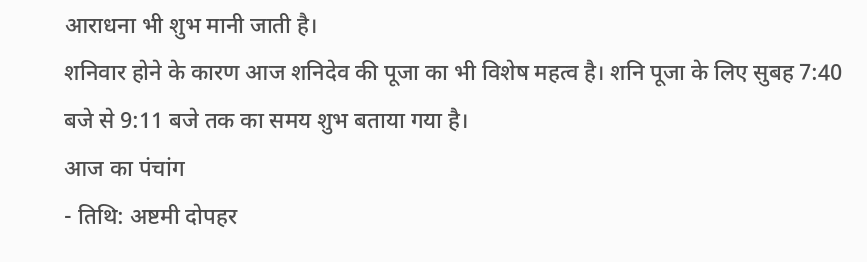आराधना भी शुभ मानी जाती है।
शनिवार होने के कारण आज शनिदेव की पूजा का भी विशेष महत्व है। शनि पूजा के लिए सुबह 7:40 बजे से 9:11 बजे तक का समय शुभ बताया गया है।
आज का पंचांग
- तिथि: अष्टमी दोपहर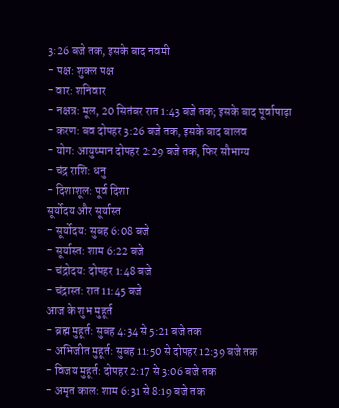3:26 बजे तक, इसके बाद नवमी
- पक्ष: शुक्ल पक्ष
- वार: शनिवार
- नक्षत्र: मूल, 20 सितंबर रात 1:43 बजे तक; इसके बाद पूर्वाषाढ़ा
- करण: बव दोपहर 3:26 बजे तक, इसके बाद बालव
- योग: आयुष्मान दोपहर 2:29 बजे तक, फिर सौभाग्य
- चंद्र राशि: धनु
- दिशाशूल: पूर्व दिशा
सूर्योदय और सूर्यास्त
- सूर्योदय: सुबह 6:08 बजे
- सूर्यास्त: शाम 6:22 बजे
- चंद्रोदय: दोपहर 1:48 बजे
- चंद्रास्त: रात 11:45 बजे
आज के शुभ मुहूर्त
- ब्रह्म मुहूर्त: सुबह 4:34 से 5:21 बजे तक
- अभिजीत मुहूर्त: सुबह 11:50 से दोपहर 12:39 बजे तक
- विजय मुहूर्त: दोपहर 2:17 से 3:06 बजे तक
- अमृत काल: शाम 6:31 से 8:19 बजे तक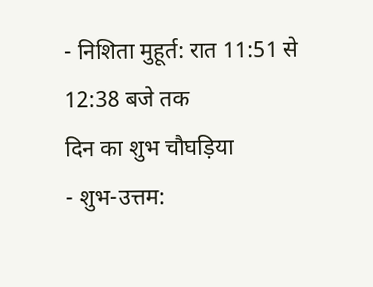- निशिता मुहूर्त: रात 11:51 से 12:38 बजे तक
दिन का शुभ चौघड़िया
- शुभ-उत्तम: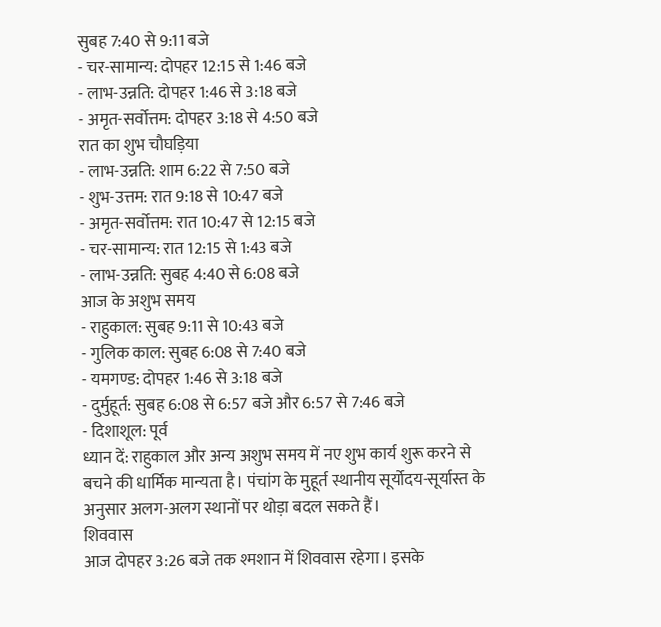सुबह 7:40 से 9:11 बजे
- चर-सामान्य: दोपहर 12:15 से 1:46 बजे
- लाभ-उन्नति: दोपहर 1:46 से 3:18 बजे
- अमृत-सर्वोत्तम: दोपहर 3:18 से 4:50 बजे
रात का शुभ चौघड़िया
- लाभ-उन्नति: शाम 6:22 से 7:50 बजे
- शुभ-उत्तम: रात 9:18 से 10:47 बजे
- अमृत-सर्वोत्तम: रात 10:47 से 12:15 बजे
- चर-सामान्य: रात 12:15 से 1:43 बजे
- लाभ-उन्नति: सुबह 4:40 से 6:08 बजे
आज के अशुभ समय
- राहुकाल: सुबह 9:11 से 10:43 बजे
- गुलिक काल: सुबह 6:08 से 7:40 बजे
- यमगण्ड: दोपहर 1:46 से 3:18 बजे
- दुर्मुहूर्त: सुबह 6:08 से 6:57 बजे और 6:57 से 7:46 बजे
- दिशाशूल: पूर्व
ध्यान दें: राहुकाल और अन्य अशुभ समय में नए शुभ कार्य शुरू करने से बचने की धार्मिक मान्यता है। पंचांग के मुहूर्त स्थानीय सूर्योदय-सूर्यास्त के अनुसार अलग-अलग स्थानों पर थोड़ा बदल सकते हैं।
शिववास
आज दोपहर 3:26 बजे तक श्मशान में शिववास रहेगा। इसके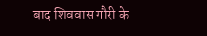बाद शिववास गौरी के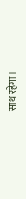साथ रहेगा।